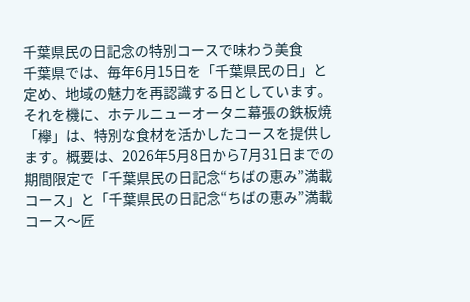千葉県民の日記念の特別コースで味わう美食
千葉県では、毎年6月15日を「千葉県民の日」と定め、地域の魅力を再認識する日としています。それを機に、ホテルニューオータニ幕張の鉄板焼「欅」は、特別な食材を活かしたコースを提供します。概要は、2026年5月8日から7月31日までの期間限定で「千葉県民の日記念“ちばの恵み”満載コース」と「千葉県民の日記念“ちばの恵み”満載コース〜匠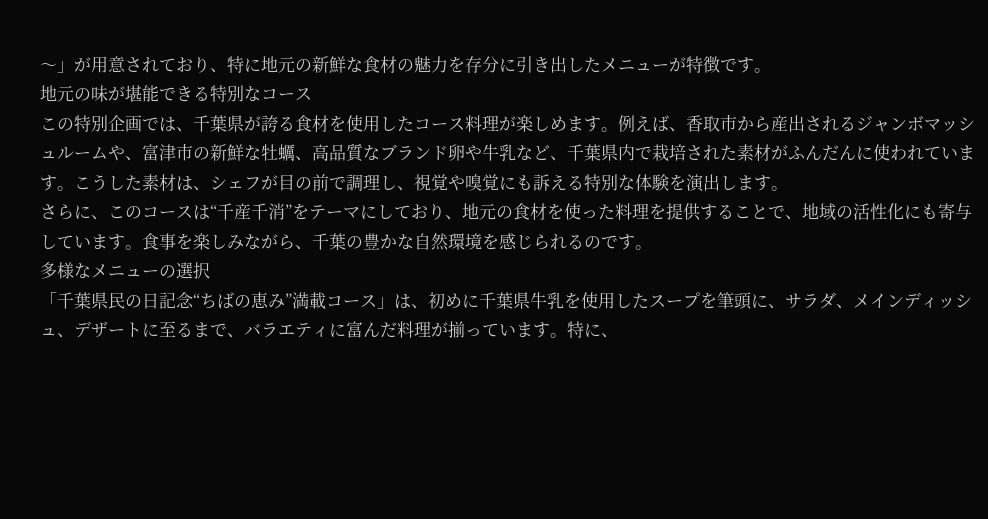〜」が用意されており、特に地元の新鮮な食材の魅力を存分に引き出したメニューが特徴です。
地元の味が堪能できる特別なコース
この特別企画では、千葉県が誇る食材を使用したコース料理が楽しめます。例えば、香取市から産出されるジャンボマッシュルームや、富津市の新鮮な牡蠣、高品質なブランド卵や牛乳など、千葉県内で栽培された素材がふんだんに使われています。こうした素材は、シェフが目の前で調理し、視覚や嗅覚にも訴える特別な体験を演出します。
さらに、このコースは“千産千消”をテーマにしており、地元の食材を使った料理を提供することで、地域の活性化にも寄与しています。食事を楽しみながら、千葉の豊かな自然環境を感じられるのです。
多様なメニューの選択
「千葉県民の日記念“ちばの恵み”満載コース」は、初めに千葉県牛乳を使用したスープを筆頭に、サラダ、メインディッシュ、デザートに至るまで、バラエティに富んだ料理が揃っています。特に、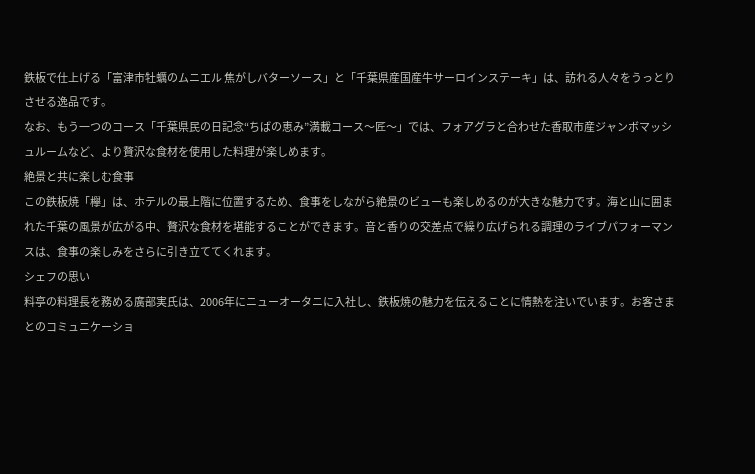鉄板で仕上げる「富津市牡蠣のムニエル 焦がしバターソース」と「千葉県産国産牛サーロインステーキ」は、訪れる人々をうっとりさせる逸品です。
なお、もう一つのコース「千葉県民の日記念“ちばの恵み”満載コース〜匠〜」では、フォアグラと合わせた香取市産ジャンボマッシュルームなど、より贅沢な食材を使用した料理が楽しめます。
絶景と共に楽しむ食事
この鉄板焼「欅」は、ホテルの最上階に位置するため、食事をしながら絶景のビューも楽しめるのが大きな魅力です。海と山に囲まれた千葉の風景が広がる中、贅沢な食材を堪能することができます。音と香りの交差点で繰り広げられる調理のライブパフォーマンスは、食事の楽しみをさらに引き立ててくれます。
シェフの思い
料亭の料理長を務める廣部実氏は、2006年にニューオータニに入社し、鉄板焼の魅力を伝えることに情熱を注いでいます。お客さまとのコミュニケーショ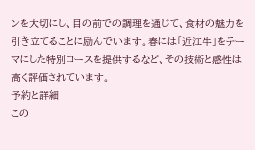ンを大切にし、目の前での調理を通じて、食材の魅力を引き立てることに励んでいます。春には「近江牛」をテーマにした特別コースを提供するなど、その技術と感性は高く評価されています。
予約と詳細
この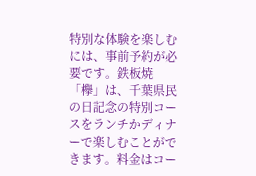特別な体験を楽しむには、事前予約が必要です。鉄板焼「欅」は、千葉県民の日記念の特別コースをランチかディナーで楽しむことができます。料金はコー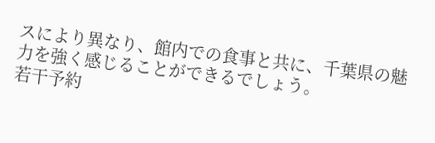スにより異なり、館内での食事と共に、千葉県の魅力を強く感じることができるでしょう。
若干予約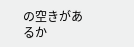の空きがあるか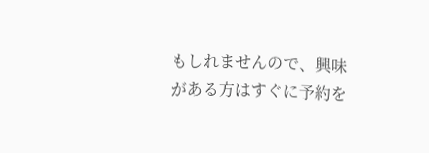もしれませんので、興味がある方はすぐに予約を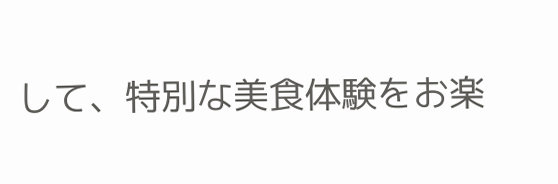して、特別な美食体験をお楽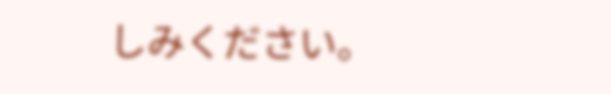しみください。